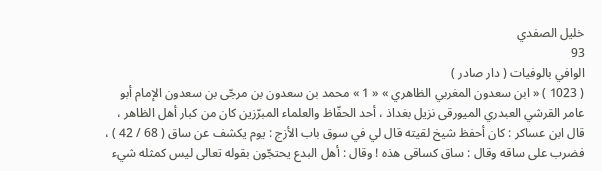خليل الصفدي
93
الوافي بالوفيات ( دار صادر )
( 1023 ) « ابن سعدون المغربي الظاهري » « 1 » محمد بن سعدون بن مرجّى بن سعدون الإمام أبو عامر القرشي العبدري الميورقى نزيل بغداذ ، أحد الحفّاظ والعلماء المبرّزين كان من كبار أهل الظاهر ، قال ابن عساكر : كان أحفظ شيخ لقيته قال لي في سوق باب الأزج : يوم يكشف عن ساق ( 68 / 42 ) ، فضرب على ساقه وقال : ساق كساقى هذه ! وقال : أهل البدع يحتجّون بقوله تعالى ليس كمثله شيء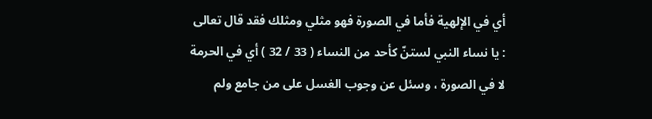أي في الإلهية فأما في الصورة فهو مثلي ومثلك فقد قال تعالى : يا نساء النبي لستنّ كأحد من النساء ( 33 / 32 ) أي في الحرمة لا في الصورة ، وسئل عن وجوب الغسل على من جامع ولم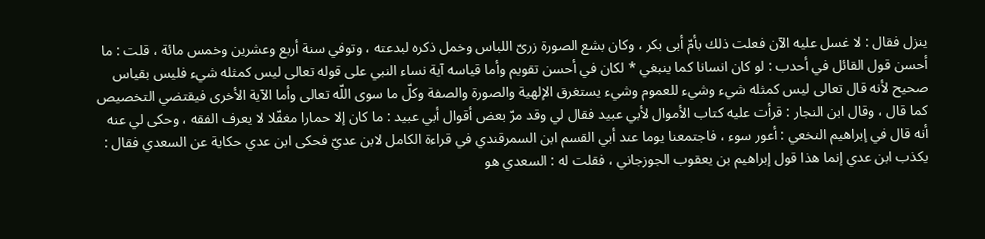ينزل فقال : لا غسل عليه الآن فعلت ذلك بأمّ أبى بكر ، وكان بشع الصورة زرىّ اللباس وخمل ذكره لبدعته ، وتوفي سنة أربع وعشرين وخمس مائة ، قلت : ما أحسن قول القائل في أحدب : لو كان انسانا كما ينبغي * لكان في أحسن تقويم وأما قياسه آية نساء النبي على قوله تعالى ليس كمثله شيء فليس بقياس صحيح لأنه قال تعالى ليس كمثله شيء وشيء للعموم وشيء يستغرق الإلهية والصورة والصفة وكلّ ما سوى اللّه تعالى وأما الآية الأخرى فيقتضي التخصيص كما قال ، وقال ابن النجار : قرأت عليه كتاب الأموال لأبي عبيد فقال لي وقد مرّ بعض أقوال أبي عبيد : ما كان إلا حمارا مغفّلا لا يعرف الفقه ، وحكى لي عنه أنه قال في إبراهيم النخعي : أعور سوء ، فاجتمعنا يوما عند أبي القسم ابن السمرقندي في قراءة الكامل لابن عديّ فحكى ابن عدي حكاية عن السعدي فقال : يكذب ابن عدي إنما هذا قول إبراهيم بن يعقوب الجوزجاني ، فقلت له : السعدي هو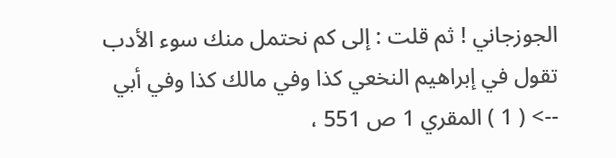الجوزجاني ! ثم قلت : إلى كم نحتمل منك سوء الأدب تقول في إبراهيم النخعي كذا وفي مالك كذا وفي أبي
--> ( 1 ) المقري 1 ص 551 ،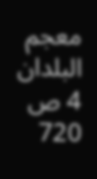معجم البلدان 4 ص 720